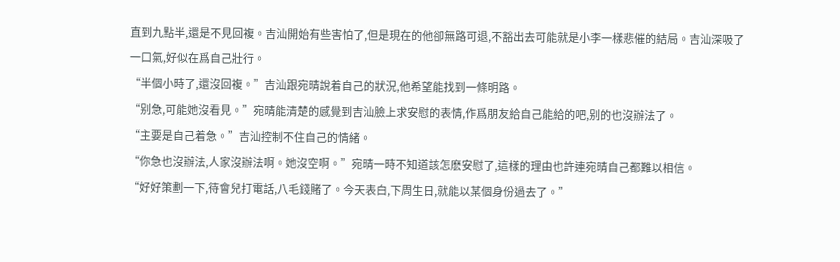直到九點半,還是不見回複。吉汕開始有些害怕了,但是現在的他卻無路可退,不豁出去可能就是小李一樣悲催的結局。吉汕深吸了一口氣,好似在爲自己壯行。
“半個小時了,還沒回複。”吉汕跟宛晴說着自己的狀況,他希望能找到一條明路。
“别急,可能她沒看見。”宛晴能清楚的感覺到吉汕臉上求安慰的表情,作爲朋友給自己能給的吧,别的也沒辦法了。
“主要是自己着急。”吉汕控制不住自己的情緒。
“你急也沒辦法,人家沒辦法啊。她沒空啊。”宛晴一時不知道該怎麽安慰了,這樣的理由也許連宛晴自己都難以相信。
“好好策劃一下,待會兒打電話,八毛錢賭了。今天表白,下周生日,就能以某個身份過去了。”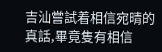吉汕嘗試着相信宛晴的真話,畢竟隻有相信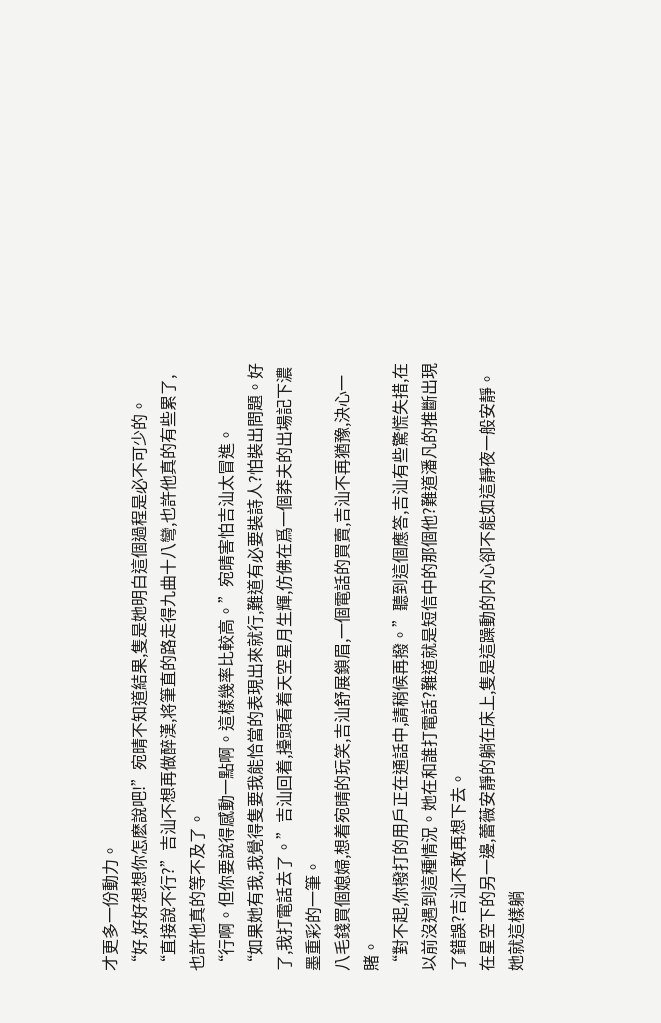才更多一份動力。
“好,好好想想你怎麽說吧!”宛晴不知道結果,隻是她明白這個過程是必不可少的。
“直接說不行?”吉汕不想再做醉漢,将筆直的路走得九曲十八彎,也許他真的有些累了,也許他真的等不及了。
“行啊。但你要說得感動一點啊。這樣幾率比較高。”宛晴害怕吉汕太冒進。
“如果她有我,我覺得隻要我能恰當的表現出來就行,難道有必要裝詩人?怕裝出問題。好了,我打電話去了。”吉汕回着,擡頭看着天空星月生輝,仿佛在爲一個莽夫的出場記下濃墨重彩的一筆。
八毛錢買個媳婦,想着宛晴的玩笑,吉汕舒展鎖眉,一個電話的買賣,吉汕不再猶豫,決心一賭。
“對不起,你撥打的用戶正在通話中,請稍候再撥。”聽到這個應答,吉汕有些驚慌失措,在以前沒遇到這種情況。她在和誰打電話?難道就是短信中的那個他?難道潘凡的推斷出現了錯誤?吉汕不敢再想下去。
在星空下的另一邊,蕾薇安靜的躺在床上,隻是這躁動的内心卻不能如這靜夜一般安靜。她就這樣躺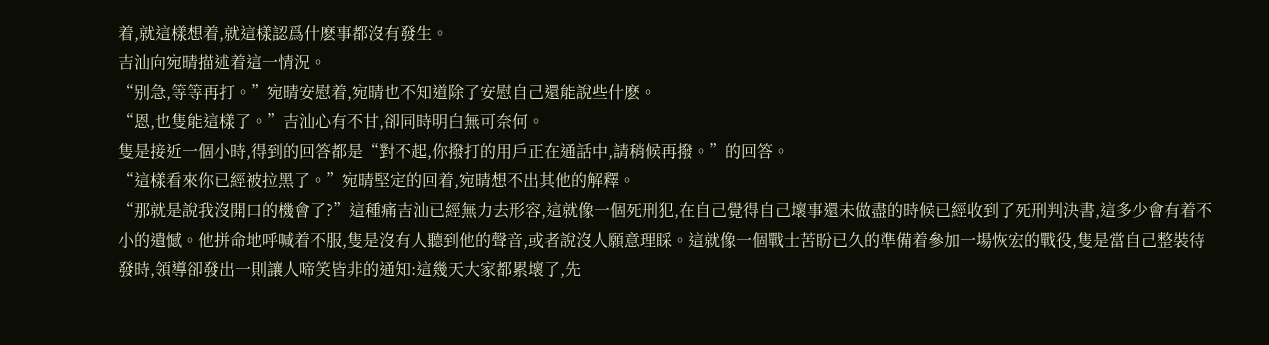着,就這樣想着,就這樣認爲什麽事都沒有發生。
吉汕向宛晴描述着這一情況。
“别急,等等再打。”宛晴安慰着,宛晴也不知道除了安慰自己還能說些什麽。
“恩,也隻能這樣了。”吉汕心有不甘,卻同時明白無可奈何。
隻是接近一個小時,得到的回答都是“對不起,你撥打的用戶正在通話中,請稍候再撥。”的回答。
“這樣看來你已經被拉黑了。”宛晴堅定的回着,宛晴想不出其他的解釋。
“那就是說我沒開口的機會了?”這種痛吉汕已經無力去形容,這就像一個死刑犯,在自己覺得自己壞事還未做盡的時候已經收到了死刑判決書,這多少會有着不小的遺憾。他拼命地呼喊着不服,隻是沒有人聽到他的聲音,或者說沒人願意理睬。這就像一個戰士苦盼已久的準備着參加一場恢宏的戰役,隻是當自己整裝待發時,領導卻發出一則讓人啼笑皆非的通知:這幾天大家都累壞了,先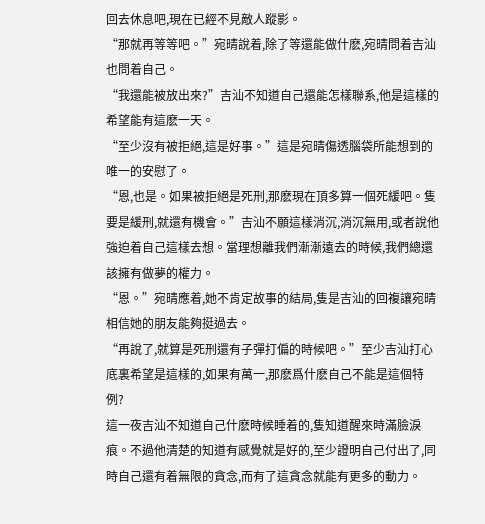回去休息吧,現在已經不見敵人蹤影。
“那就再等等吧。”宛晴說着,除了等還能做什麽,宛晴問着吉汕也問着自己。
“我還能被放出來?”吉汕不知道自己還能怎樣聯系,他是這樣的希望能有這麽一天。
“至少沒有被拒絕,這是好事。”這是宛晴傷透腦袋所能想到的唯一的安慰了。
“恩,也是。如果被拒絕是死刑,那麽現在頂多算一個死緩吧。隻要是緩刑,就還有機會。”吉汕不願這樣消沉,消沉無用,或者說他強迫着自己這樣去想。當理想離我們漸漸遠去的時候,我們總還該擁有做夢的權力。
“恩。”宛晴應着,她不肯定故事的結局,隻是吉汕的回複讓宛晴相信她的朋友能夠挺過去。
“再說了,就算是死刑還有子彈打偏的時候吧。”至少吉汕打心底裏希望是這樣的,如果有萬一,那麽爲什麽自己不能是這個特例?
這一夜吉汕不知道自己什麽時候睡着的,隻知道醒來時滿臉淚痕。不過他清楚的知道有感覺就是好的,至少證明自己付出了,同時自己還有着無限的貪念,而有了這貪念就能有更多的動力。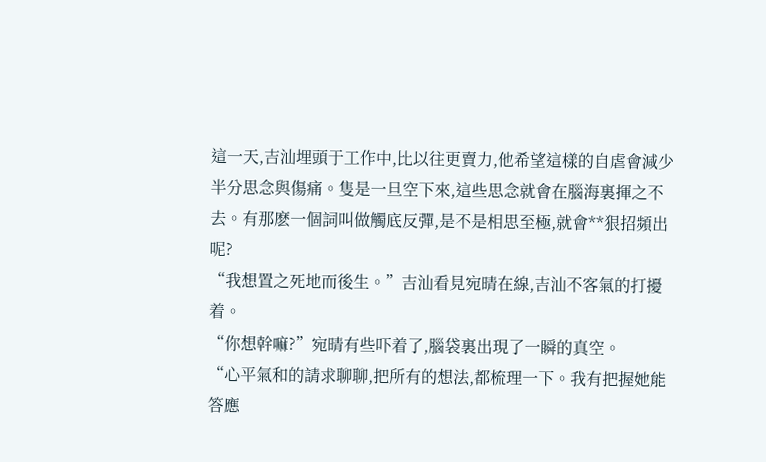這一天,吉汕埋頭于工作中,比以往更賣力,他希望這樣的自虐會減少半分思念與傷痛。隻是一旦空下來,這些思念就會在腦海裏揮之不去。有那麽一個詞叫做觸底反彈,是不是相思至極,就會**狠招頻出呢?
“我想置之死地而後生。”吉汕看見宛晴在線,吉汕不客氣的打擾着。
“你想幹嘛?”宛晴有些吓着了,腦袋裏出現了一瞬的真空。
“心平氣和的請求聊聊,把所有的想法,都梳理一下。我有把握她能答應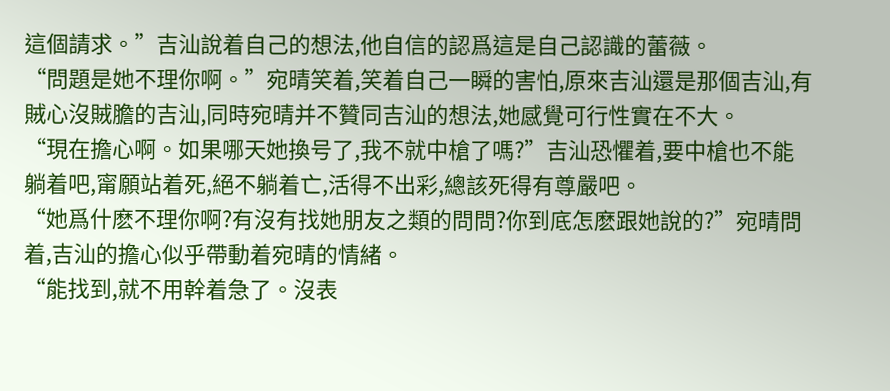這個請求。”吉汕說着自己的想法,他自信的認爲這是自己認識的蕾薇。
“問題是她不理你啊。”宛晴笑着,笑着自己一瞬的害怕,原來吉汕還是那個吉汕,有賊心沒賊膽的吉汕,同時宛晴并不贊同吉汕的想法,她感覺可行性實在不大。
“現在擔心啊。如果哪天她換号了,我不就中槍了嗎?”吉汕恐懼着,要中槍也不能躺着吧,甯願站着死,絕不躺着亡,活得不出彩,總該死得有尊嚴吧。
“她爲什麽不理你啊?有沒有找她朋友之類的問問?你到底怎麽跟她說的?”宛晴問着,吉汕的擔心似乎帶動着宛晴的情緒。
“能找到,就不用幹着急了。沒表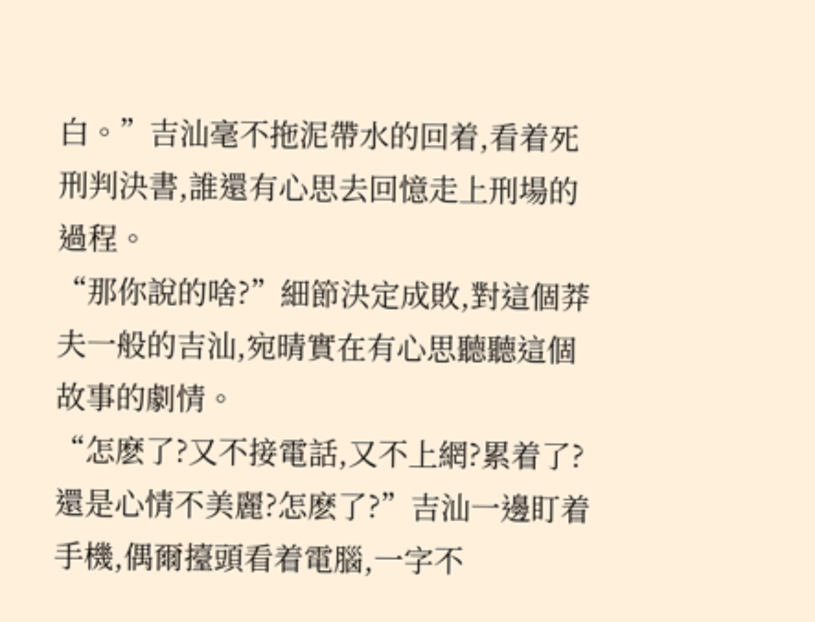白。”吉汕毫不拖泥帶水的回着,看着死刑判決書,誰還有心思去回憶走上刑場的過程。
“那你說的啥?”細節決定成敗,對這個莽夫一般的吉汕,宛晴實在有心思聽聽這個故事的劇情。
“怎麽了?又不接電話,又不上網?累着了?還是心情不美麗?怎麽了?”吉汕一邊盯着手機,偶爾擡頭看着電腦,一字不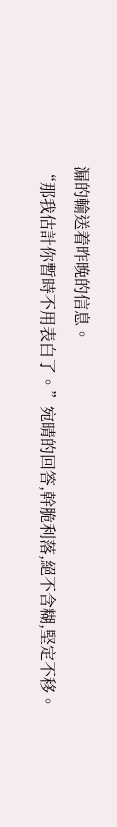漏的輸送着昨晚的信息。
“那我估計你暫時不用表白了。”宛晴的回答,幹脆利落,絕不含糊,堅定不移。